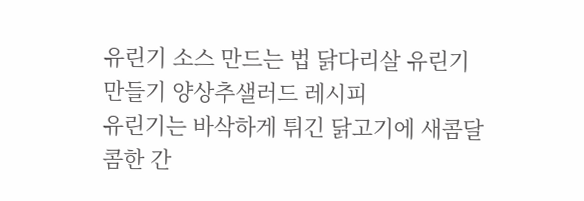유린기 소스 만드는 법 닭다리살 유린기 만들기 양상추샐러드 레시피
유린기는 바삭하게 튀긴 닭고기에 새콤달콤한 간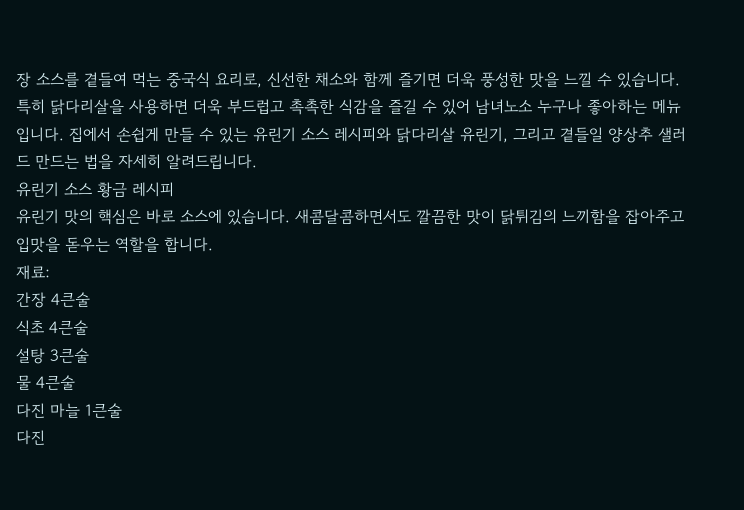장 소스를 곁들여 먹는 중국식 요리로, 신선한 채소와 함께 즐기면 더욱 풍성한 맛을 느낄 수 있습니다. 특히 닭다리살을 사용하면 더욱 부드럽고 촉촉한 식감을 즐길 수 있어 남녀노소 누구나 좋아하는 메뉴입니다. 집에서 손쉽게 만들 수 있는 유린기 소스 레시피와 닭다리살 유린기, 그리고 곁들일 양상추 샐러드 만드는 법을 자세히 알려드립니다.
유린기 소스 황금 레시피
유린기 맛의 핵심은 바로 소스에 있습니다. 새콤달콤하면서도 깔끔한 맛이 닭튀김의 느끼함을 잡아주고 입맛을 돋우는 역할을 합니다.
재료:
간장 4큰술
식초 4큰술
설탕 3큰술
물 4큰술
다진 마늘 1큰술
다진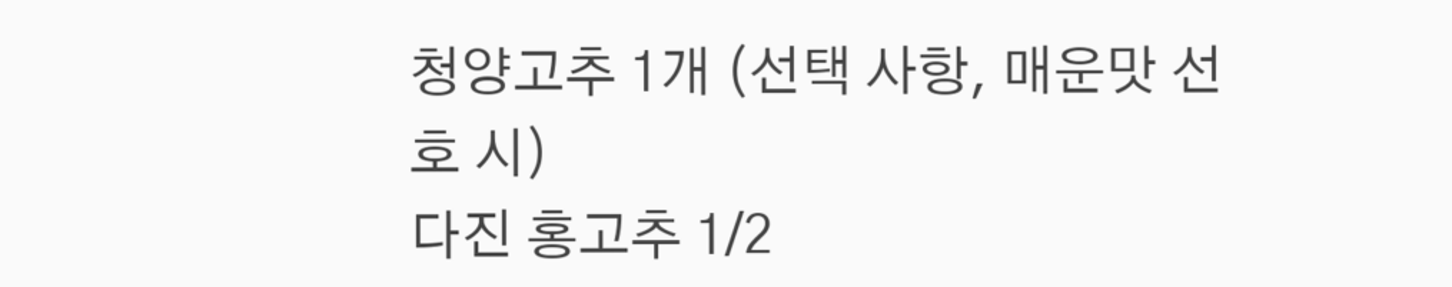청양고추 1개 (선택 사항, 매운맛 선호 시)
다진 홍고추 1/2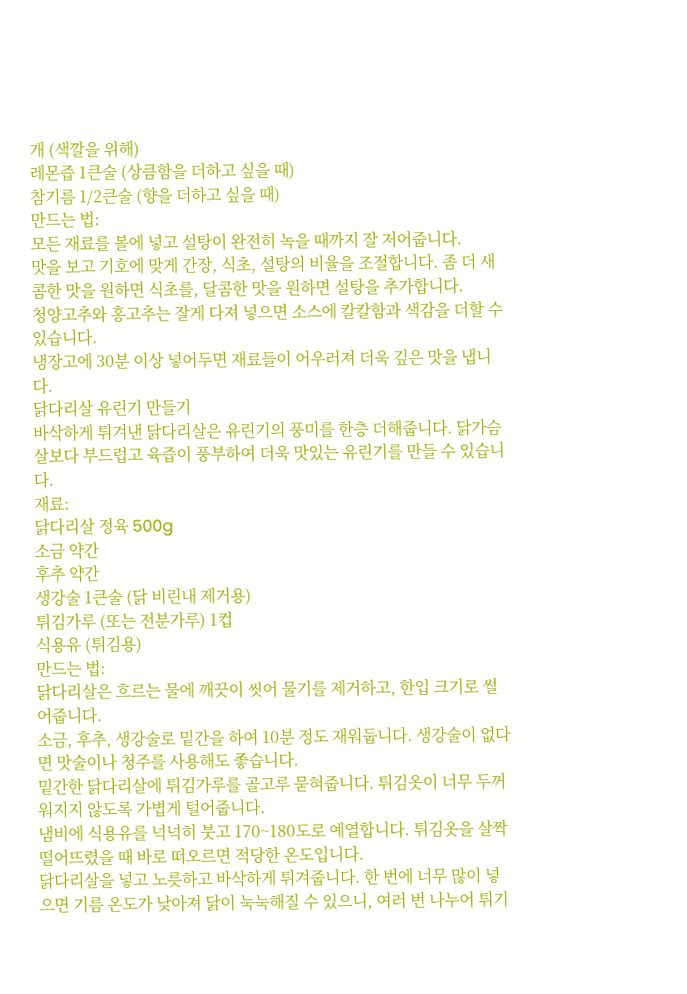개 (색깔을 위해)
레몬즙 1큰술 (상큼함을 더하고 싶을 때)
참기름 1/2큰술 (향을 더하고 싶을 때)
만드는 법:
모든 재료를 볼에 넣고 설탕이 완전히 녹을 때까지 잘 저어줍니다.
맛을 보고 기호에 맞게 간장, 식초, 설탕의 비율을 조절합니다. 좀 더 새콤한 맛을 원하면 식초를, 달콤한 맛을 원하면 설탕을 추가합니다.
청양고추와 홍고추는 잘게 다져 넣으면 소스에 칼칼함과 색감을 더할 수 있습니다.
냉장고에 30분 이상 넣어두면 재료들이 어우러져 더욱 깊은 맛을 냅니다.
닭다리살 유린기 만들기
바삭하게 튀겨낸 닭다리살은 유린기의 풍미를 한층 더해줍니다. 닭가슴살보다 부드럽고 육즙이 풍부하여 더욱 맛있는 유린기를 만들 수 있습니다.
재료:
닭다리살 정육 500g
소금 약간
후추 약간
생강술 1큰술 (닭 비린내 제거용)
튀김가루 (또는 전분가루) 1컵
식용유 (튀김용)
만드는 법:
닭다리살은 흐르는 물에 깨끗이 씻어 물기를 제거하고, 한입 크기로 썰어줍니다.
소금, 후추, 생강술로 밑간을 하여 10분 정도 재워둡니다. 생강술이 없다면 맛술이나 청주를 사용해도 좋습니다.
밑간한 닭다리살에 튀김가루를 골고루 묻혀줍니다. 튀김옷이 너무 두꺼워지지 않도록 가볍게 털어줍니다.
냄비에 식용유를 넉넉히 붓고 170~180도로 예열합니다. 튀김옷을 살짝 떨어뜨렸을 때 바로 떠오르면 적당한 온도입니다.
닭다리살을 넣고 노릇하고 바삭하게 튀겨줍니다. 한 번에 너무 많이 넣으면 기름 온도가 낮아져 닭이 눅눅해질 수 있으니, 여러 번 나누어 튀기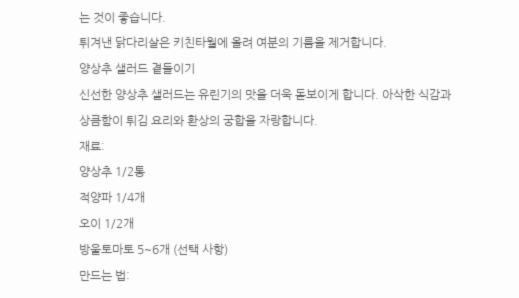는 것이 좋습니다.
튀겨낸 닭다리살은 키친타월에 올려 여분의 기름을 제거합니다.
양상추 샐러드 곁들이기
신선한 양상추 샐러드는 유린기의 맛을 더욱 돋보이게 합니다. 아삭한 식감과 상큼함이 튀김 요리와 환상의 궁합을 자랑합니다.
재료:
양상추 1/2통
적양파 1/4개
오이 1/2개
방울토마토 5~6개 (선택 사항)
만드는 법: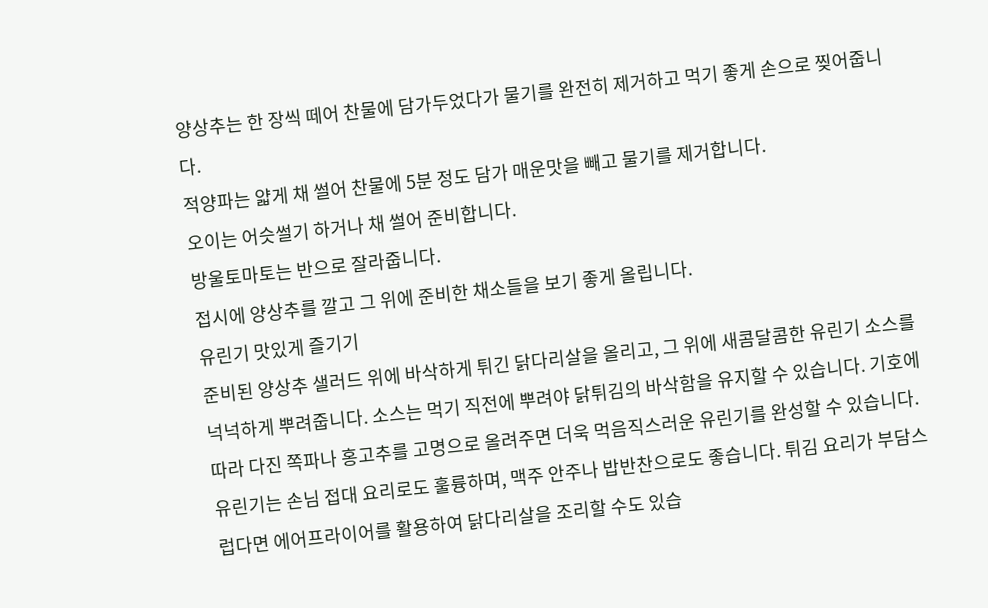양상추는 한 장씩 떼어 찬물에 담가두었다가 물기를 완전히 제거하고 먹기 좋게 손으로 찢어줍니다.
적양파는 얇게 채 썰어 찬물에 5분 정도 담가 매운맛을 빼고 물기를 제거합니다.
오이는 어슷썰기 하거나 채 썰어 준비합니다.
방울토마토는 반으로 잘라줍니다.
접시에 양상추를 깔고 그 위에 준비한 채소들을 보기 좋게 올립니다.
유린기 맛있게 즐기기
준비된 양상추 샐러드 위에 바삭하게 튀긴 닭다리살을 올리고, 그 위에 새콤달콤한 유린기 소스를 넉넉하게 뿌려줍니다. 소스는 먹기 직전에 뿌려야 닭튀김의 바삭함을 유지할 수 있습니다. 기호에 따라 다진 쪽파나 홍고추를 고명으로 올려주면 더욱 먹음직스러운 유린기를 완성할 수 있습니다.
유린기는 손님 접대 요리로도 훌륭하며, 맥주 안주나 밥반찬으로도 좋습니다. 튀김 요리가 부담스럽다면 에어프라이어를 활용하여 닭다리살을 조리할 수도 있습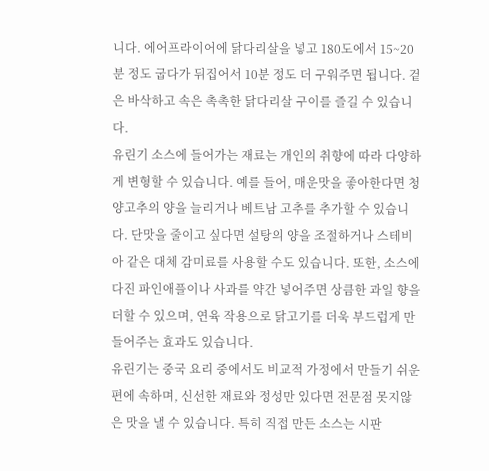니다. 에어프라이어에 닭다리살을 넣고 180도에서 15~20분 정도 굽다가 뒤집어서 10분 정도 더 구워주면 됩니다. 겉은 바삭하고 속은 촉촉한 닭다리살 구이를 즐길 수 있습니다.
유린기 소스에 들어가는 재료는 개인의 취향에 따라 다양하게 변형할 수 있습니다. 예를 들어, 매운맛을 좋아한다면 청양고추의 양을 늘리거나 베트남 고추를 추가할 수 있습니다. 단맛을 줄이고 싶다면 설탕의 양을 조절하거나 스테비아 같은 대체 감미료를 사용할 수도 있습니다. 또한, 소스에 다진 파인애플이나 사과를 약간 넣어주면 상큼한 과일 향을 더할 수 있으며, 연육 작용으로 닭고기를 더욱 부드럽게 만들어주는 효과도 있습니다.
유린기는 중국 요리 중에서도 비교적 가정에서 만들기 쉬운 편에 속하며, 신선한 재료와 정성만 있다면 전문점 못지않은 맛을 낼 수 있습니다. 특히 직접 만든 소스는 시판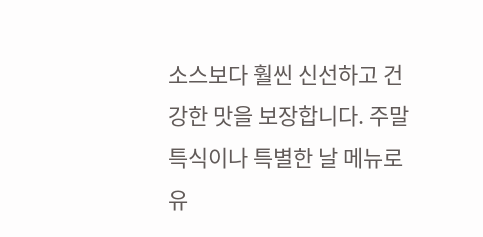소스보다 훨씬 신선하고 건강한 맛을 보장합니다. 주말 특식이나 특별한 날 메뉴로 유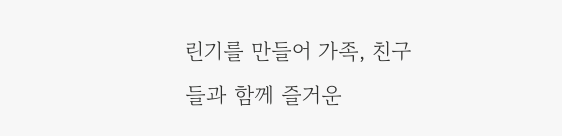린기를 만들어 가족, 친구들과 함께 즐거운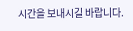시간을 보내시길 바랍니다.